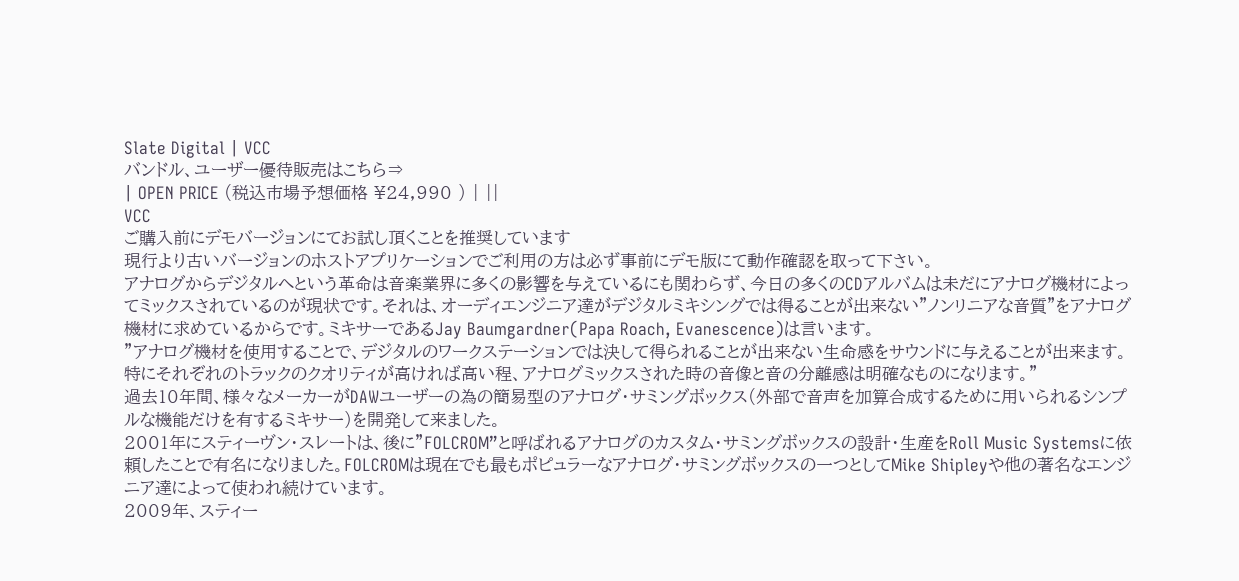Slate Digital | VCC
バンドル、ユーザー優待販売はこちら⇒
| OPEN PRICE (税込市場予想価格 ¥24,990 ) | ||
VCC
ご購入前にデモバージョンにてお試し頂くことを推奨しています
現行より古いバージョンのホストアプリケーションでご利用の方は必ず事前にデモ版にて動作確認を取って下さい。
アナログからデジタルへという革命は音楽業界に多くの影響を与えているにも関わらず、今日の多くのCDアルバムは未だにアナログ機材によってミックスされているのが現状です。それは、オーディエンジニア達がデジタルミキシングでは得ることが出来ない"ノンリニアな音質"をアナログ機材に求めているからです。ミキサーであるJay Baumgardner(Papa Roach, Evanescence)は言います。
”アナログ機材を使用することで、デジタルのワークステーションでは決して得られることが出来ない生命感をサウンドに与えることが出来ます。特にそれぞれのトラックのクオリティが高ければ高い程、アナログミックスされた時の音像と音の分離感は明確なものになります。”
過去10年間、様々なメーカーがDAWユーザーの為の簡易型のアナログ・サミングボックス(外部で音声を加算合成するために用いられるシンプルな機能だけを有するミキサー)を開発して来ました。
2001年にスティーヴン・スレートは、後に”FOLCROM”と呼ばれるアナログのカスタム・サミングボックスの設計・生産をRoll Music Systemsに依頼したことで有名になりました。FOLCROMは現在でも最もポピュラーなアナログ・サミングボックスの一つとしてMike Shipleyや他の著名なエンジニア達によって使われ続けています。
2009年、スティー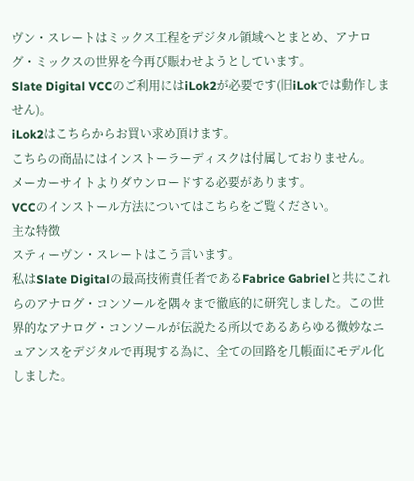ヴン・スレートはミックス工程をデジタル領域へとまとめ、アナログ・ミックスの世界を今再び賑わせようとしています。
Slate Digital VCCのご利用にはiLok2が必要です(旧iLokでは動作しません)。
iLok2はこちらからお買い求め頂けます。
こちらの商品にはインストーラーディスクは付属しておりません。
メーカーサイトよりダウンロードする必要があります。
VCCのインストール方法についてはこちらをご覧ください。
主な特徴
スティーヴン・スレートはこう言います。
私はSlate Digitalの最高技術責任者であるFabrice Gabrielと共にこれらのアナログ・コンソールを隅々まで徹底的に研究しました。この世界的なアナログ・コンソールが伝説たる所以であるあらゆる微妙なニュアンスをデジタルで再現する為に、全ての回路を几帳面にモデル化しました。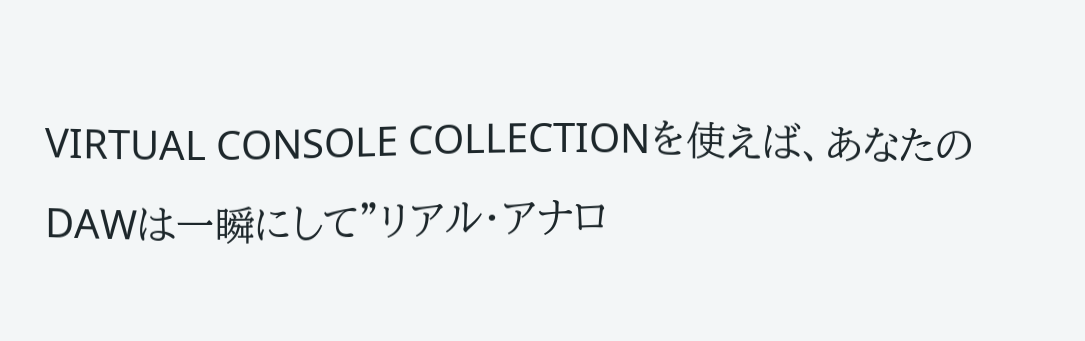VIRTUAL CONSOLE COLLECTIONを使えば、あなたのDAWは一瞬にして"リアル・アナロ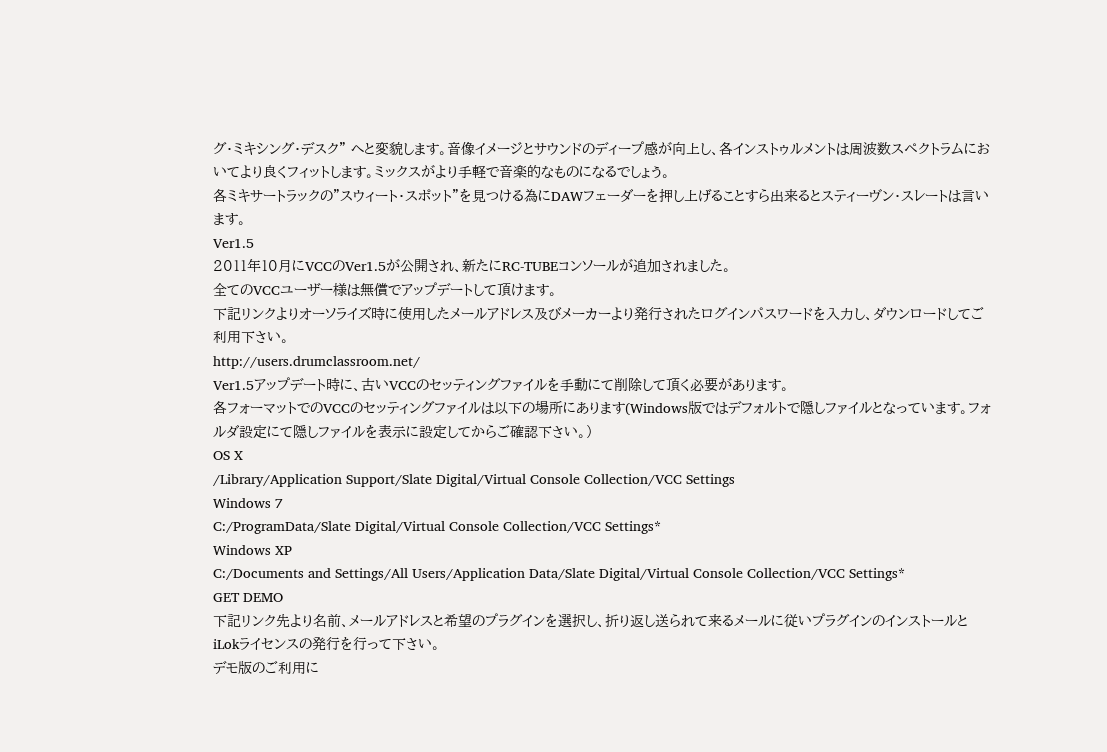グ・ミキシング・デスク" へと変貌します。音像イメージとサウンドのディープ感が向上し、各インストゥルメントは周波数スペクトラムにおいてより良くフィットします。ミックスがより手軽で音楽的なものになるでしょう。
各ミキサートラックの"スウィート・スポット"を見つける為にDAWフェーダーを押し上げることすら出来るとスティーヴン・スレートは言います。
Ver1.5
2011年10月にVCCのVer1.5が公開され、新たにRC-TUBEコンソールが追加されました。
全てのVCCユーザー様は無償でアップデートして頂けます。
下記リンクよりオーソライズ時に使用したメールアドレス及びメーカーより発行されたログインパスワードを入力し、ダウンロードしてご利用下さい。
http://users.drumclassroom.net/
Ver1.5アップデート時に、古いVCCのセッティングファイルを手動にて削除して頂く必要があります。
各フォーマットでのVCCのセッティングファイルは以下の場所にあります(Windows版ではデフォルトで隠しファイルとなっています。フォルダ設定にて隠しファイルを表示に設定してからご確認下さい。)
OS X
/Library/Application Support/Slate Digital/Virtual Console Collection/VCC Settings
Windows 7
C:/ProgramData/Slate Digital/Virtual Console Collection/VCC Settings*
Windows XP
C:/Documents and Settings/All Users/Application Data/Slate Digital/Virtual Console Collection/VCC Settings*
GET DEMO
下記リンク先より名前、メールアドレスと希望のプラグインを選択し、折り返し送られて来るメールに従いプラグインのインストールとiLokライセンスの発行を行って下さい。
デモ版のご利用に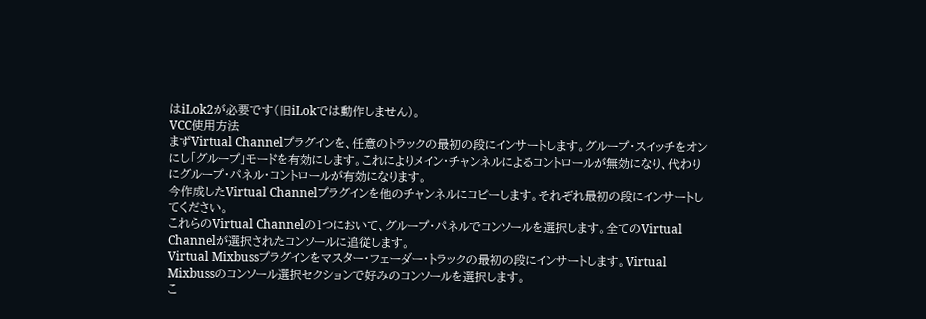はiLok2が必要です(旧iLokでは動作しません)。
VCC使用方法
まずVirtual Channelプラグインを、任意のトラックの最初の段にインサートします。グループ・スイッチをオンにし「グループ」モードを有効にします。これによりメイン・チャンネルによるコントロールが無効になり、代わりにグループ・パネル・コントロールが有効になります。
今作成したVirtual Channelプラグインを他のチャンネルにコピーします。それぞれ最初の段にインサートしてください。
これらのVirtual Channelの1つにおいて、グループ・パネルでコンソールを選択します。全てのVirtual Channelが選択されたコンソールに追従します。
Virtual Mixbussプラグインをマスター・フェーダー・トラックの最初の段にインサートします。Virtual Mixbussのコンソール選択セクションで好みのコンソールを選択します。
こ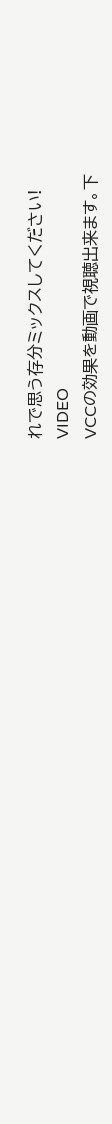れで思う存分ミックスしてください!
VIDEO
VCCの効果を動画で視聴出来ます。下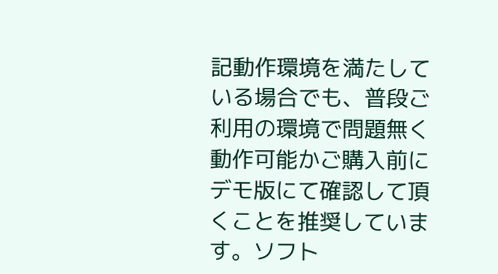記動作環境を満たしている場合でも、普段ご利用の環境で問題無く動作可能かご購入前にデモ版にて確認して頂くことを推奨しています。ソフト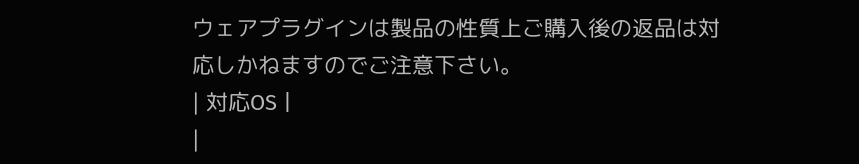ウェアプラグインは製品の性質上ご購入後の返品は対応しかねますのでご注意下さい。
| 対応OS |
|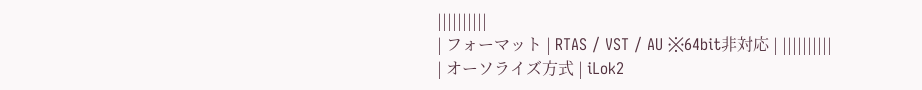||||||||||
| フォーマット | RTAS / VST / AU ※64bit非対応 | ||||||||||
| オーソライズ方式 | iLok2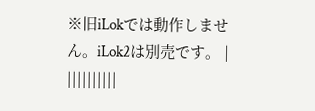※旧iLokでは動作しません。iLok2は別売です。 | ||||||||||